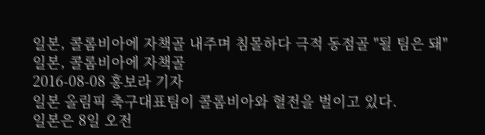일본, 콜롬비아에 자책골 내주며 침몰하다 극적 동점골 "될 팀은 돼"
일본, 콜롬비아에 자책골
2016-08-08 홍보라 기자
일본 올림픽 축구대표팀이 콜롬비아와 혈전을 벌이고 있다.
일본은 8일 오전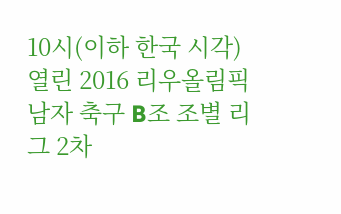10시(이하 한국 시각) 열린 2016 리우올림픽 남자 축구 B조 조별 리그 2차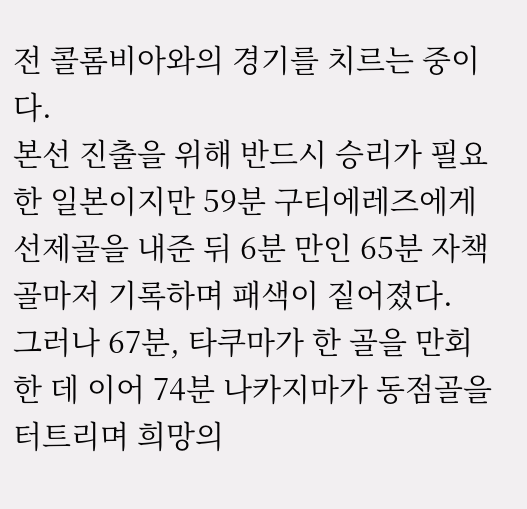전 콜롬비아와의 경기를 치르는 중이다.
본선 진출을 위해 반드시 승리가 필요한 일본이지만 59분 구티에레즈에게 선제골을 내준 뒤 6분 만인 65분 자책골마저 기록하며 패색이 짙어졌다.
그러나 67분, 타쿠마가 한 골을 만회한 데 이어 74분 나카지마가 동점골을 터트리며 희망의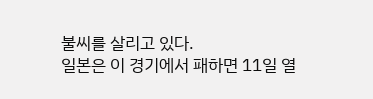불씨를 살리고 있다.
일본은 이 경기에서 패하면 11일 열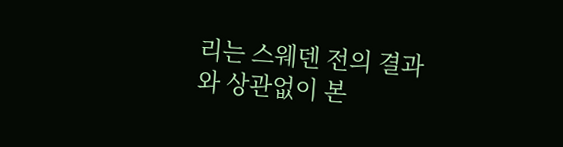리는 스웨덴 전의 결과와 상관없이 본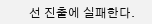선 진출에 실패한다.